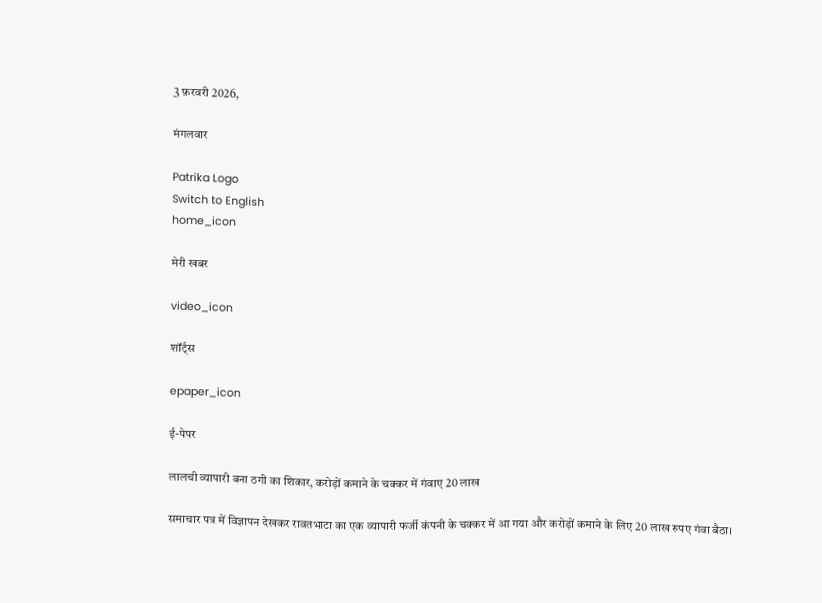3 फ़रवरी 2026,

मंगलवार

Patrika Logo
Switch to English
home_icon

मेरी खबर

video_icon

शॉर्ट्स

epaper_icon

ई-पेपर

लालची व्यापारी बना ठगी का शिकार, करोड़ों कमाने के चक्कर में गंवाए 20 लाख

समाचार पत्र में विज्ञापन देखकर रावतभाटा का एक व्यापारी फर्जी कंपनी के चक्कर में आ गया और करोड़ों कमाने के लिए 20 लाख रुपए गंवा बैठा।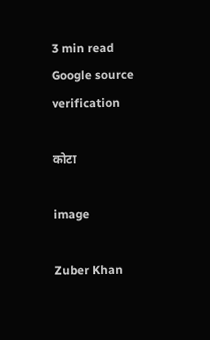3 min read
Google source verification

कोटा

image

Zuber Khan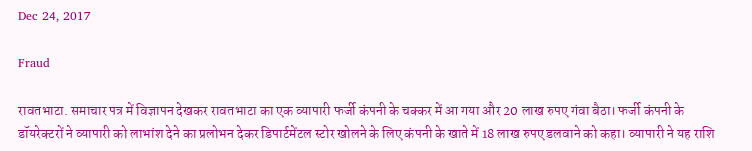Dec 24, 2017

Fraud

रावतभाटा. समाचार पत्र में विज्ञापन देखकर रावतभाटा का एक व्यापारी फर्जी कंपनी के चक्कर में आ गया और 20 लाख रुपए गंवा बैठा। फर्जी कंपनी के डॉयरेक्टरों ने व्यापारी को लाभांश देने का प्रलोभन देकर डिपार्टमेंटल स्टोर खोलने के लिए कंपनी के खाते में 18 लाख रुपए डलवाने को कहा। व्यापारी ने यह राशि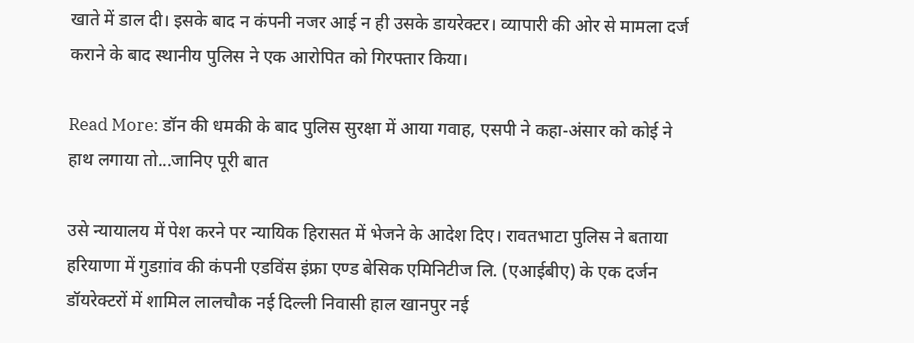खाते में डाल दी। इसके बाद न कंपनी नजर आई न ही उसके डायरेक्टर। व्यापारी की ओर से मामला दर्ज कराने के बाद स्थानीय पुलिस ने एक आरोपित को गिरफ्तार किया।

Read More: डॉन की धमकी के बाद पुलिस सुरक्षा में आया गवाह, एसपी ने कहा-अंसार को कोई ने हाथ लगाया तो...जानिए पूरी बात

उसे न्यायालय में पेश करने पर न्यायिक हिरासत में भेजने के आदेश दिए। रावतभाटा पुलिस ने बताया हरियाणा में गुडग़ांव की कंपनी एडविंस इंफ्रा एण्ड बेसिक एमिनिटीज लि. (एआईबीए) के एक दर्जन डॉयरेक्टरों में शामिल लालचौक नई दिल्ली निवासी हाल खानपुर नई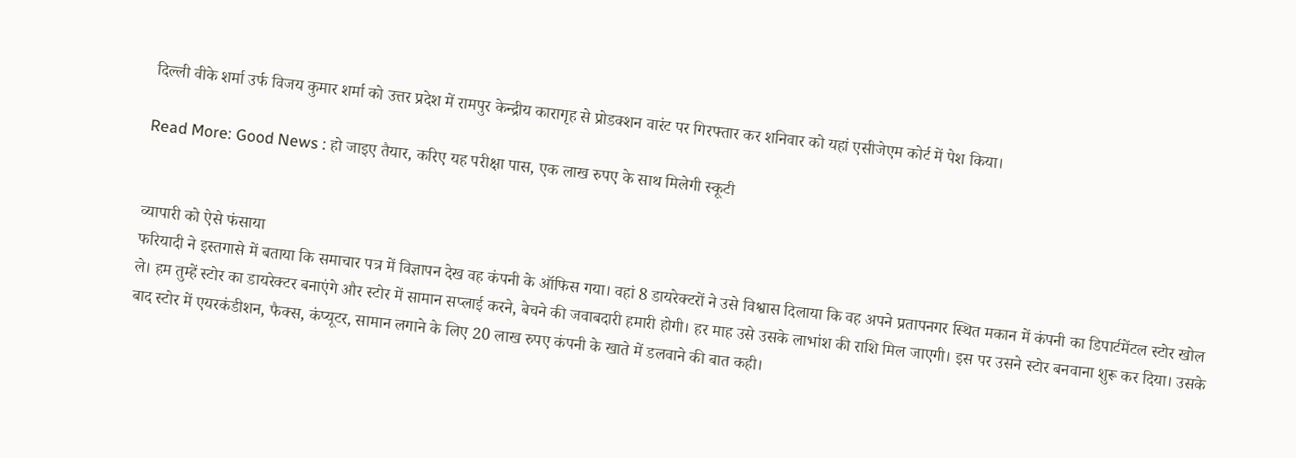दिल्ली वीके शर्मा उर्फ विजय कुमार शर्मा को उत्तर प्रदेश में रामपुर केन्द्रीय कारागृह से प्रोडक्शन वारंट पर गिरफ्तार कर शनिवार को यहां एसीजेएम कोर्ट में पेश किया।

Read More: Good News : हो जाइए तैयार, करिए यह परीक्षा पास, एक लाख रुपए के साथ मिलेगी स्कूटी


व्यापारी को ऐसे फंसाया
फरियादी ने इस्तगासे में बताया कि समाचार पत्र में विज्ञापन देख वह कंपनी के ऑफिस गया। वहां 8 डायरेक्टरों ने उसे विश्वास दिलाया कि वह अपने प्रतापनगर स्थित मकान में कंपनी का डिपार्टमेंटल स्टोर खोल ले। हम तुम्हें स्टोर का डायरेक्टर बनाएंगे और स्टोर में सामान सप्लाई करने, बेचने की जवाबदारी हमारी होगी। हर माह उसे उसके लाभांश की राशि मिल जाएगी। इस पर उसने स्टोर बनवाना शुरू कर दिया। उसके बाद स्टोर में एयरकंडीशन, फैक्स, कंप्यूटर, सामान लगाने के लिए 20 लाख रुपए कंपनी के खाते में डलवाने की बात कही।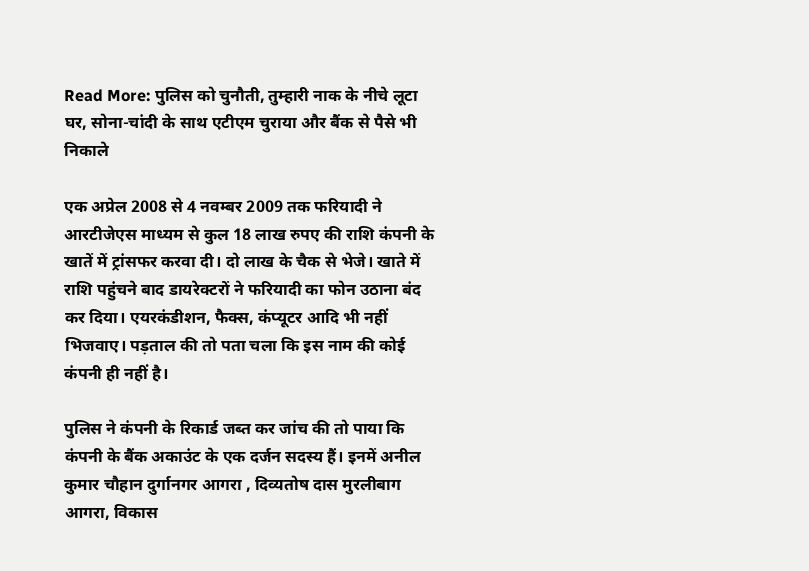Read More: पुलिस को चुनौती, तुम्हारी नाक के नीचे लूटा घर, सोना-चांदी के साथ एटीएम चुराया और बैंक से पैसे भी निकाले

एक अप्रेल 2008 से 4 नवम्बर 2009 तक फरियादी ने आरटीजेएस माध्यम से कुल 18 लाख रुपए की राशि कंपनी के खातें में ट्रांसफर करवा दी। दो लाख के चैक से भेजे। खाते में राशि पहुंचने बाद डायरेक्टरों ने फरियादी का फोन उठाना बंद कर दिया। एयरकंडीशन, फैक्स, कंप्यूटर आदि भी नहीं भिजवाए। पड़ताल की तो पता चला कि इस नाम की कोई कंपनी ही नहीं है।

पुलिस ने कंपनी के रिकार्ड जब्त कर जांच की तो पाया कि कंपनी के बैंक अकाउंट के एक दर्जन सदस्य हैं। इनमें अनील कुमार चौहान दुर्गानगर आगरा , दिव्यतोष दास मुरलीबाग आगरा, विकास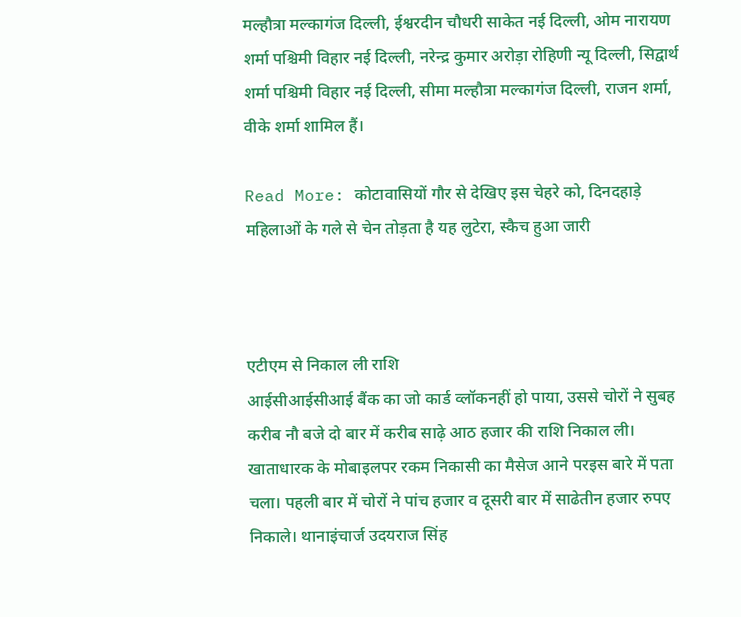मल्हौत्रा मल्कागंज दिल्ली, ईश्वरदीन चौधरी साकेत नई दिल्ली, ओम नारायण शर्मा पश्चिमी विहार नई दिल्ली, नरेन्द्र कुमार अरोड़ा रोहिणी न्यू दिल्ली, सिद्वार्थ शर्मा पश्चिमी विहार नई दिल्ली, सीमा मल्हौत्रा मल्कागंज दिल्ली, राजन शर्मा, वीके शर्मा शामिल हैं।

Read More: कोटावासियों गौर से देखिए इस चेहरे को, दिनदहाड़े महिलाओं के गले से चेन तोड़ता है यह लुटेरा, स्कैच हुआ जारी



एटीएम से निकाल ली राशि
आईसीआईसीआई बैंक का जो कार्ड व्लॉकनहीं हो पाया, उससे चोरों ने सुबह करीब नौ बजे दो बार में करीब साढ़े आठ हजार की राशि निकाल ली। खाताधारक के मोबाइलपर रकम निकासी का मैसेज आने परइस बारे में पता चला। पहली बार में चोरों ने पांच हजार व दूसरी बार में साढेतीन हजार रुपए निकाले। थानाइंचार्ज उदयराज सिंह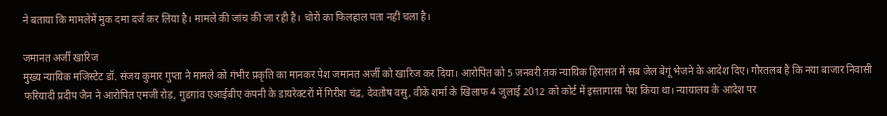ने बताया कि मामलेमें मुक दमा दर्ज कर लिया है। मामले की जांच की जा रही है। चोरों का फिलहाल पता नहीं चला है।

जमानत अर्जी खारिज
मुख्य न्यायिक मजिस्टेट डॉ. संजय कुमार गुप्ता ने मामले को गंभीर प्रकृति का मानकर पेश जमानत अर्जी को खारिज कर दिया। आरोपित को 5 जनवरी तक न्यायिक हिरासत में सब जेल बेगूं भेजने के आदेश दिए। गौरतलब है कि नया बाजार निवासी फरियादी प्रदीप जैन ने आरोपित एमजी रोड़, गुडग़ांव एआईबीए कंपनी के डायरेक्टरों में गिरीश चंद्र, देवतोष वसु, वीके शर्मा के खिलाफ 4 जुलाई 2012 को कोर्ट में इस्तागासा पेश किया था। न्यायालय के आदेश पर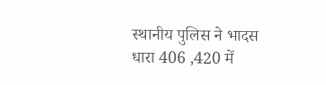स्थानीय पुलिस ने भादस धारा 406 ,420 में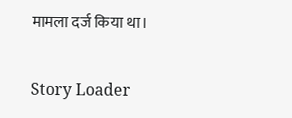मामला दर्ज किया था।

Story Loader